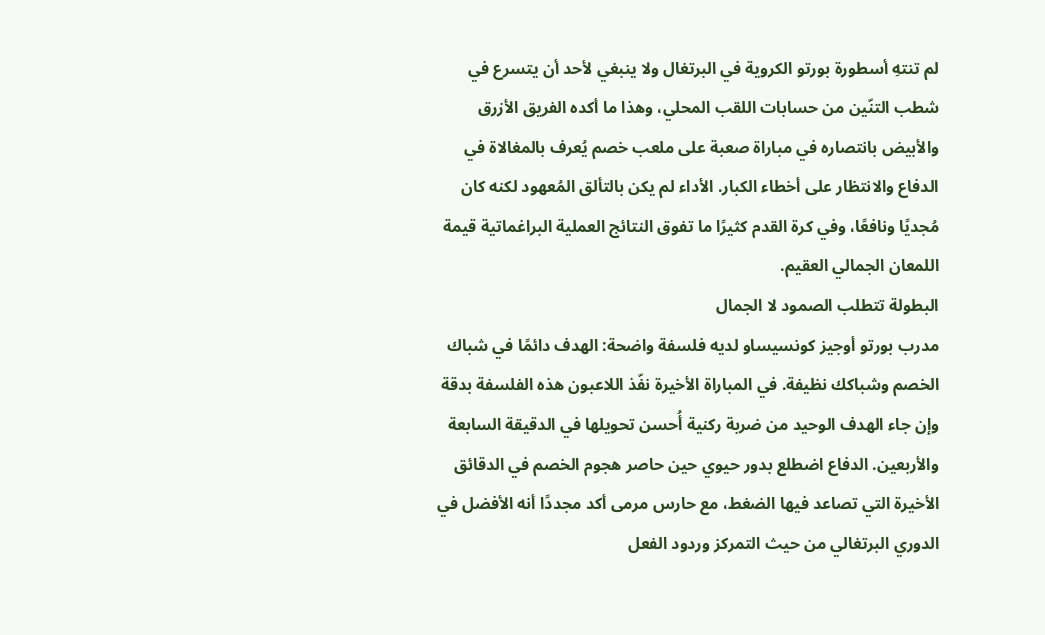لم تنتهِ أسطورة بورتو الكروية في البرتغال ولا ينبغي لأحد أن يتسرع في شطب التنّين من حسابات اللقب المحلي، وهذا ما أكده الفريق الأزرق والأبيض بانتصاره في مباراة صعبة على ملعب خصم يُعرف بالمغالاة في الدفاع والانتظار على أخطاء الكبار. الأداء لم يكن بالتألق المُعهود لكنه كان مُجديًا ونافعًا، وفي كرة القدم كثيرًا ما تفوق النتائج العملية البراغماتية قيمة اللمعان الجمالي العقيم.
البطولة تتطلب الصمود لا الجمال
مدرب بورتو أوجيز كونسيساو لديه فلسفة واضحة: الهدف دائمًا في شباك الخصم وشباكك نظيفة. في المباراة الأخيرة نفّذ اللاعبون هذه الفلسفة بدقة وإن جاء الهدف الوحيد من ضربة ركنية أُحسن تحويلها في الدقيقة السابعة والأربعين. الدفاع اضطلع بدور حيوي حين حاصر هجوم الخصم في الدقائق الأخيرة التي تصاعد فيها الضغط، مع حارس مرمى أكد مجددًا أنه الأفضل في الدوري البرتغالي من حيث التمركز وردود الفعل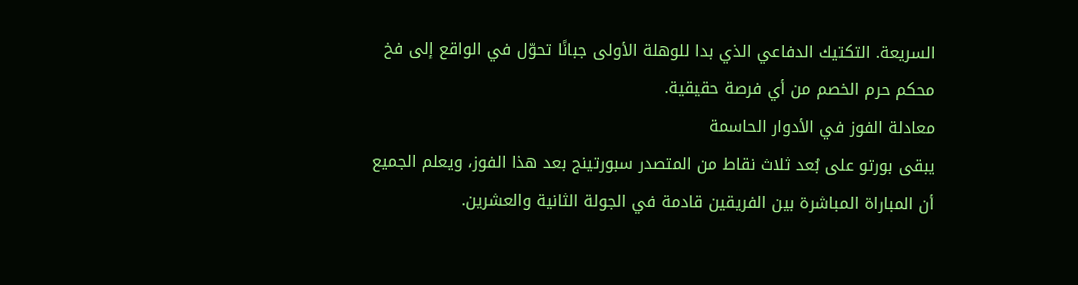السريعة. التكتيك الدفاعي الذي بدا للوهلة الأولى جبانًا تحوّل في الواقع إلى فخ محكم حرم الخصم من أي فرصة حقيقية.
معادلة الفوز في الأدوار الحاسمة
يبقى بورتو على بُعد ثلاث نقاط من المتصدر سبورتينج بعد هذا الفوز، ويعلم الجميع أن المباراة المباشرة بين الفريقين قادمة في الجولة الثانية والعشرين.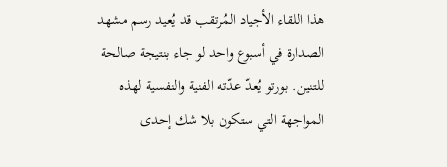هذا اللقاء الأجياد المُرتقب قد يُعيد رسم مشهد الصدارة في أسبوع واحد لو جاء بنتيجة صالحة للتنين. بورتو يُعدّ عدّته الفنية والنفسية لهذه المواجهة التي ستكون بلا شك إحدى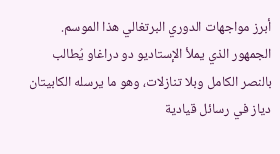أبرز مواجهات الدوري البرتغالي هذا الموسم. الجمهور الذي يملأ الإستاديو دو دراغاو يُطالب بالنصر الكامل وبلا تنازلات، وهو ما يرسله الكابيتان دياز في رسائل قيادية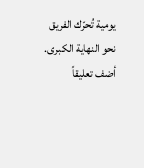يومية تُحرّك الفريق نحو النهاية الكبرى.
أضف تعليقاً